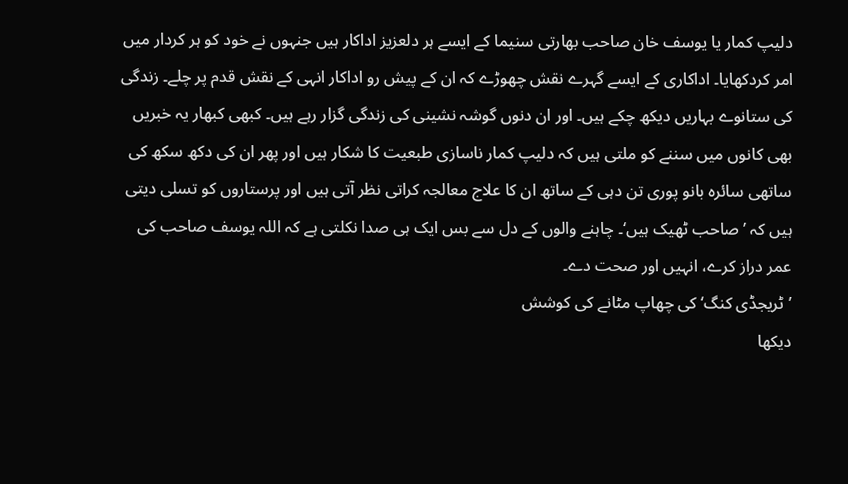دلیپ کمار یا یوسف خان صاحب بھارتی سنیما کے ایسے ہر دلعزیز اداکار ہیں جنہوں نے خود کو ہر کردار میں امر کردکھایا۔ اداکاری کے ایسے گہرے نقش چھوڑے کہ ان کے پیش رو اداکار انہی کے نقش قدم پر چلے۔ زندگی کی ستانوے بہاریں دیکھ چکے ہیں۔ اور ان دنوں گوشہ نشینی کی زندگی گزار رہے ہیں۔ کبھی کبھار یہ خبریں بھی کانوں میں سننے کو ملتی ہیں کہ دلیپ کمار ناسازی طبعیت کا شکار ہیں اور پھر ان کی دکھ سکھ کی ساتھی سائرہ بانو پوری تن دہی کے ساتھ ان کا علاج معالجہ کراتی نظر آتی ہیں اور پرستاروں کو تسلی دیتی ہیں کہ ’صاحب ٹھیک ہیں‘۔ چاہنے والوں کے دل سے بس ایک ہی صدا نکلتی ہے کہ اللہ یوسف صاحب کی عمر دراز کرے، انہیں اور صحت دے۔
’ٹریجڈی کنگ‘ کی چھاپ مٹانے کی کوشش
دیکھا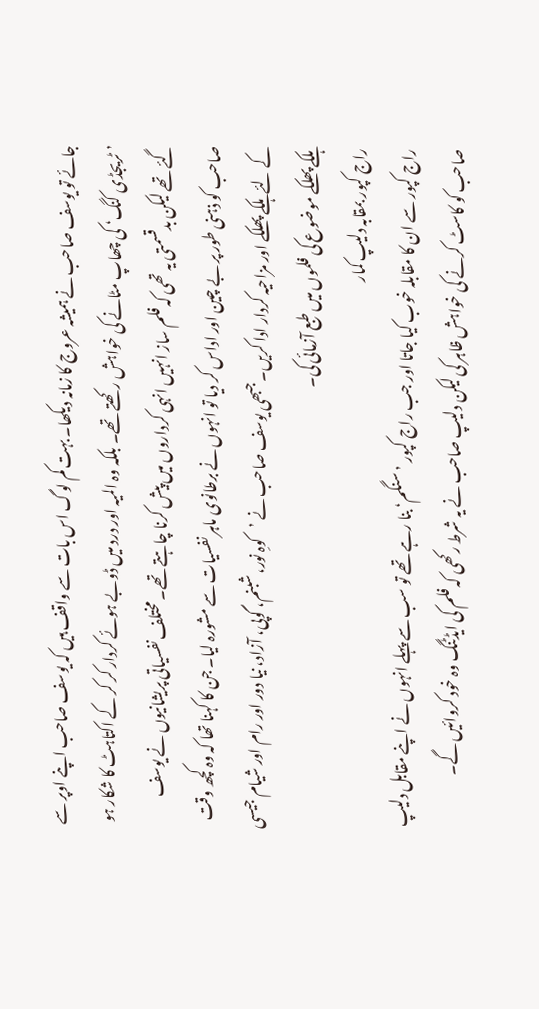جائے تو یوسف صاحب نے ہمیشہ عروج کا زمانہ دیکھا۔ بہت کم لوگ اس بات سے واقف ہیں کہ یوسف صاحب اپنے اوپر سے ’ٹریجڈی کنگ‘ کی چھاپ مٹانے کی خواہش رکھتے تھے۔ بلکہ وہ المیہ اور درد میں ڈوبے ہوئے کردار کر کر کے اکتاہٹ کا شکار ہو گئے تھے لیکن بدقسمتی یہ تھی کہ فلم ساز انہیں انہی کرداروں میں پیش کرنا چاہتے تھے۔ مختلف نفسیاتی پریشانیوں نے یوسف صاحب کو ذہنی طور پر بے چین اور اداس کر دیا تو انہوں نے برطانوی ماہر نفسیات سے مشورہ لیا۔ جن کا کہنا تھا کہ وہ کچھ وقت کے لئے ہلکے پھلکے اور مزاحیہ کردار ادا کریں۔ جبھی یوسف صاحب نے ’کوہِ نور، شبنم، گوپی، آزاد، نیا دور اور رام اور شیام جیسی ہلکے پھلکے موضوع کی فلموں میں طبع آزمائی کی۔
راج کپور بمقابہ دلیپ کمار
راج کپور سے ان کا مقابلہ خوب کیا جاتا اور جب راج کپور ’سنگم‘ بنا رہے تھے تو سب سے پہلے انہوں نے اپنے مقابل دلیپ صاحب کو کاسٹ کرنے کی خواہش ظاہر کی لیکن دلیپ صاحب نے یہ شرط رکھی کہ فلم کی ایڈٹنگ وہ خود کروائیں گے۔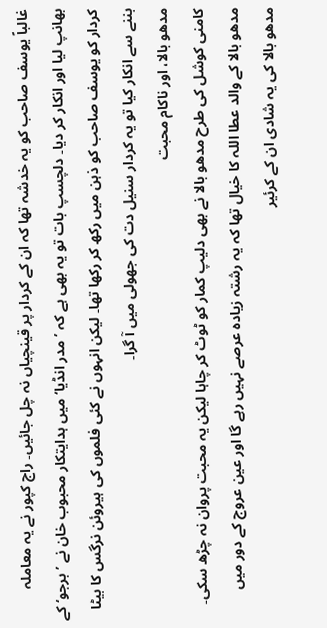غالباً یوسف صاحب کو یہ خدشہ تھا کہ ان کے کردار پر قینچیاں نہ چل جائیں۔ راج کپور نے یہ معاملہ بھانپ لیا اور انکار کر دیا۔ دلچسپ بات تو یہ بھی ہے کہ ’مدر انڈیا‘ میں ہدایتکار محبوب خان نے ’برجو‘ کے کردار کو یوسف صاحب کو ذہن میں رکھ کر رکھا تھا۔ لیکن انہوں نے کئی فلموں کی ہیروئن نرگس کا بیٹا بننے سے انکار کیا تو یہ کردار سنیل دت کی جھولی میں آ گرا۔
مدھو بالا، اور ناکام محبت
کامنی کوشل کی طرح مدھو بالا نے بھی دلیپ کمار کو ٹوٹ کر چاہا لیکن یہ محبت پروان نہ چڑھ سکی۔ مدھو بالا کے والد عطا اللہ کا خیال تھا کہ یہ رشتہ زیادہ عرصے نہیں رہے گا اور عین عروج کے دور میں مدھو بالا کی یہ شادی ان کے کرئیر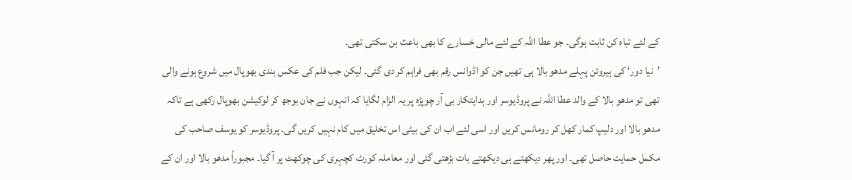کے لئے تباہ کن ثابت ہوگی۔ جو عطا اللہ کے لئے مالی خسارے کا بھی باعث بن سکتی تھی۔
’نیا دور‘ کی ہیروئن پہلے مدھو بالا ہی تھیں جن کو اڈوانس رقم بھی فراہم کر دی گئی۔ لیکن جب فلم کی عکس بندی بھوپال میں شروع ہونے والی تھی تو مدھو بالا کے والد عطا اللہ نے پروڈیوسر اور ہدایتکار بی آر چوپڑہ پر یہ الزام لگایا کہ انہوں نے جان بوجھ کر لوکیشن بھوپال رکھی ہے تاکہ مدھو بالا اور دلیپ کمار کھل کر رومانس کریں اور اسی لئے اب ان کی بیٹی اس تخلیق میں کام نہیں کریں گی۔ پروڈیوسر کو یوسف صاحب کی مکمل حمایت حاصل تھی۔ اور پھر دیکھتے ہی دیکھتے بات بڑھتی گئی اور معاملہ کورٹ کچہری کی چوکھٹ پر آ گیا۔ مجبوراً مدھو بالا اور ان کے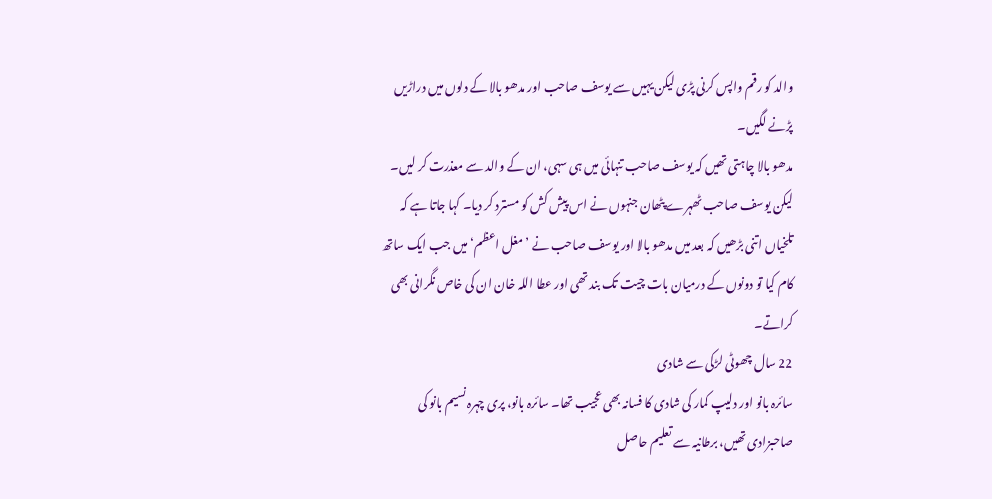والد کو رقم واپس کرنی پڑی لیکن یہیں سے یوسف صاحب اور مدھو بالا کے دلوں میں دراڑیں پڑنے لگیں۔
مدھو بالا چاہتی تھیں کہ یوسف صاحب تنہائی میں ہی سہی، ان کے والد سے معذرت کر لیں۔ لیکن یوسف صاحب ٹھہرے پٹھان جنہوں نے اس پیش کش کو مسترد کر دیا۔ کہا جاتا ہے کہ تلخیاں اتنی بڑھیں کہ بعد میں مدھو بالا اور یوسف صاحب نے ’مغل اعظم‘ میں جب ایک ساتھ کام کیا تو دونوں کے درمیان بات چیت تک بند تھی اور عطا اللہ خان ان کی خاص نگرانی بھی کراتے۔
22 سال چھوٹی لڑکی سے شادی
سائرہ بانو اور دلیپ کمار کی شادی کا فسانہ بھی عجیب تھا۔ سائرہ بانو، پری چہرہ نسیم بانو کی صاحبزادی تھیں، برطانیہ سے تعلیم حاصل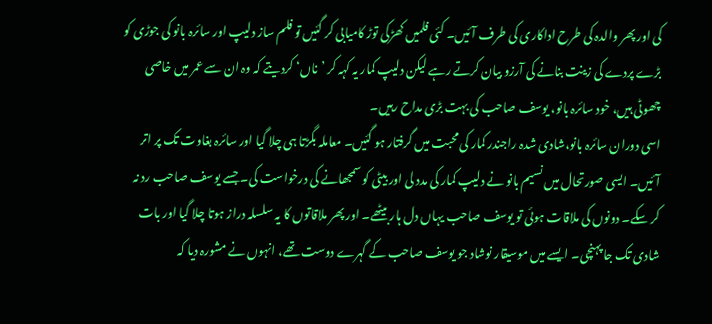کی اور پھر والدہ کی طرح اداکاری کی طرف آئیں۔ کئی فلمیں کھڑکی توڑ کامیابی کر گئیں تو فلم ساز دلیپ اور سائرہ بانو کی جوڑی کو بڑے پردے کی زینت بنانے کی آرزو بیان کرتے رہے لیکن دلیپ کمار یہ کہہ کر ’ناں‘ کردیتے کہ وہ ان سے عمر میں خاصی چھوٹی ہیں، خود سائرہ بانو، یوسف صاحب کی بہت بڑی مداح رہیں۔
اسی دوران سائرہ بانو،شادی شدہ راجندر کمار کی محبت میں گرفتار ہو گئیں۔ معاملہ بگڑتا ہی چلا گیا اور سائرہ بغاوت تک پر اتر آئیں۔ ایسی صورتحال میں نسیم بانو نے دلیپ کمار کی مدد لی اور بیٹی کو سمجھانے کی درخواست کی۔ جسے یوسف صاحب رد نہ کر سکے۔ دونوں کی ملاقات ہوئی تو یوسف صاحب یہاں دل ہار بیٹھے۔ اور پھر ملاقاتوں کا یہ سلسلہ دراز ہوتا چلا گیا اور بات شادی تک جا پہنچی۔ ایسے میں موسیقار نوشاد جو یوسف صاحب کے گہرے دوست تھے، انہوں نے مشورہ دیا کہ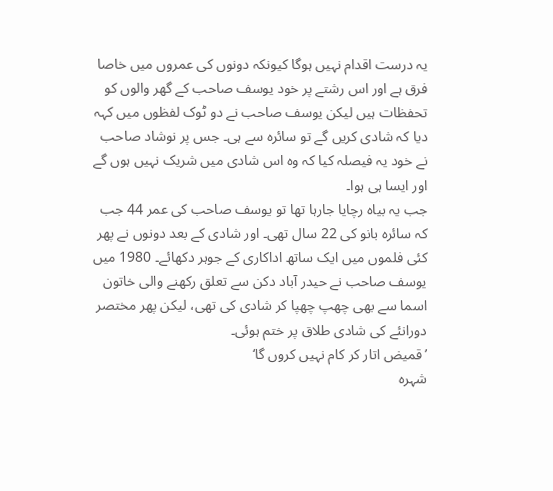یہ درست اقدام نہیں ہوگا کیونکہ دونوں کی عمروں میں خاصا فرق ہے اور اس رشتے پر خود یوسف صاحب کے گھر والوں کو تحفظات ہیں لیکن یوسف صاحب نے دو ٹوک لفظوں میں کہہ دیا کہ شادی کریں گے تو سائرہ سے ہی۔ جس پر نوشاد صاحب نے خود یہ فیصلہ کیا کہ وہ اس شادی میں شریک نہیں ہوں گے اور ایسا ہی ہوا۔
جب یہ بیاہ رچایا جارہا تھا تو یوسف صاحب کی عمر 44 جب کہ سائرہ بانو کی 22 سال تھی۔ اور شادی کے بعد دونوں نے پھر کئی فلموں میں ایک ساتھ اداکاری کے جوہر دکھائے۔ 1980 میں یوسف صاحب نے حیدر آباد دکن سے تعلق رکھنے والی خاتون اسما سے بھی چھپ چھپا کر شادی کی تھی، لیکن پھر مختصر دورانئے کی شادی طلاق پر ختم ہوئی۔
’قمیض اتار کر کام نہیں کروں گا‘
شہرہ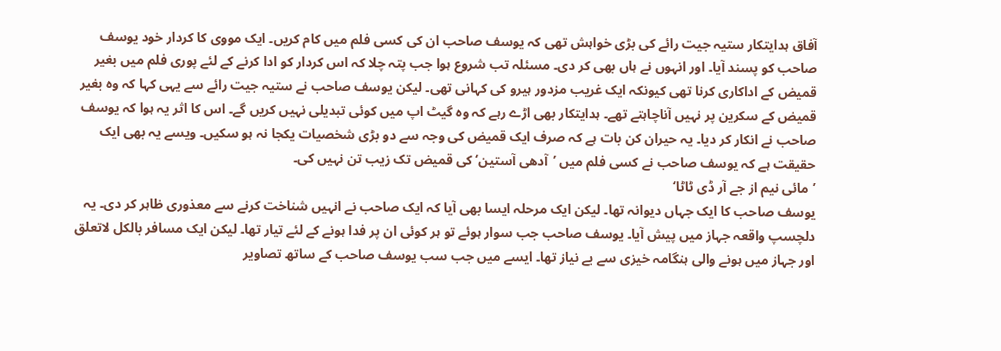آفاق ہدایتکار ستیہ جیت رائے کی بڑی خواہش تھی کہ یوسف صاحب ان کی کسی فلم میں کام کریں۔ ایک مووی کا کردار خود یوسف صاحب کو پسند آیا۔ اور انہوں نے ہاں بھی کر دی۔ مسئلہ تب شروع ہوا جب پتہ چلا کہ اس کردار کو ادا کرنے کے لئے پوری فلم میں بغیر قمیض کے اداکاری کرنا تھی کیونکہ ایک غریب مزدور ہیرو کی کہانی تھی۔ لیکن یوسف صاحب نے ستیہ جیت رائے سے یہی کہا کہ وہ بغیر قمیض کے سکرین پر نہیں آناچاہتے تھے۔ ہدایتکار بھی اڑے رہے کہ وہ گیٹ اپ میں کوئی تبدیلی نہیں کریں گے۔ اس کا اثر یہ ہوا کہ یوسف صاحب نے انکار کر دیا۔ یہ حیران کن بات ہے کہ صرف ایک قمیض کی وجہ سے دو بڑی شخصیات یکجا نہ ہو سکیں۔ ویسے یہ بھی ایک حقیقت ہے کہ یوسف صاحب نے کسی فلم میں ’آدھی آستین‘ کی قمیض تک زیب تن نہیں کی۔
’مائی نیم از جے آر ڈی ٹاٹا‘
یوسف صاحب کا ایک جہاں دیوانہ تھا۔ لیکن ایک مرحلہ ایسا بھی آیا کہ ایک صاحب نے انہیں شناخت کرنے سے معذوری ظاہر کر دی۔ یہ دلچسپ واقعہ جہاز میں پیش آیا۔ یوسف صاحب جب سوار ہوئے تو ہر کوئی ان پر فدا ہونے کے لئے تیار تھا۔ لیکن ایک مسافر بالکل لاتعلق اور جہاز میں ہونے والی ہنگامہ خیزی سے بے نیاز تھا۔ ایسے میں جب سب یوسف صاحب کے ساتھ تصاویر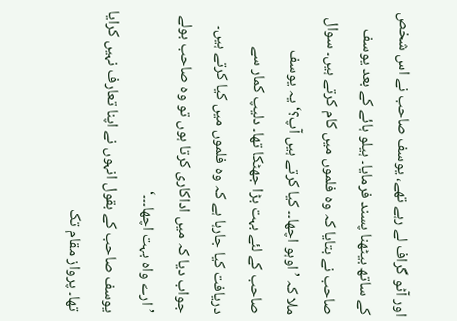اور آٹو گراف لے رہے تھے، یوسف صاحب نے اس شخص کے ساتھ بیٹھنا پسند فرمایا۔ ہیلو ہائے کے بعد یوسف صاحب نے بتایا کہ وہ فلموں میں کام کرتے ہیں۔ سوال ملا کہ ’اوہو اچھا۔۔ کیا کرتے ہیں آپ؟‘ یہ یوسف صاحب کے لئے بہت بڑا جھٹکا تھا۔ دلیپ کمار سے دریافت کیا جارہا ہے کہ وہ فلموں میں کیا کرتے ہیں۔ جواب دیا کہ میں اداکاری کرتا ہوں تو وہ صاحب بولے ’ارے واہ بہت اچھا۔۔۔‘
یوسف صاحب کے بقول انہوں نے اپنا تعارف نہیں کرایا تھا۔ پرواز مقام تک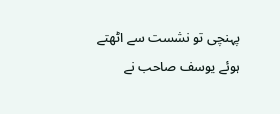پہنچی تو نشست سے اٹھتے ہوئے یوسف صاحب نے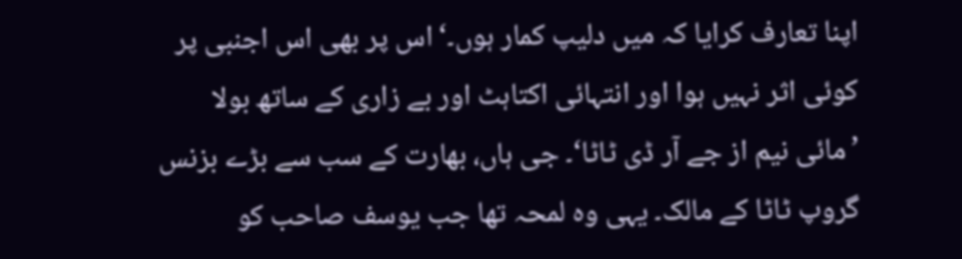اپنا تعارف کرایا کہ میں دلیپ کمار ہوں۔‘ اس پر بھی اس اجنبی پر کوئی اثر نہیں ہوا اور انتہائی اکتاہٹ اور بے زاری کے ساتھ بولا ’مائی نیم از جے آر ڈی ٹاٹا‘۔ جی ہاں، بھارت کے سب سے بڑے بزنس گروپ ٹاٹا کے مالک۔ یہی وہ لمحہ تھا جب یوسف صاحب کو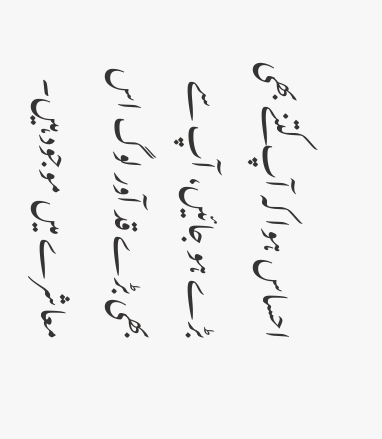احساس ہوا کہ آپ کتنے بھی بڑے ہو جائیں، آپ سے بھی بڑے قد آور لوگ اس معاشرے میں موجود ہیں۔